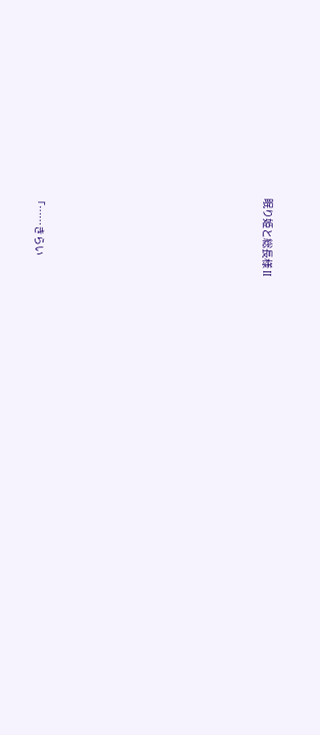眠り姫と総長様 II











「……きらい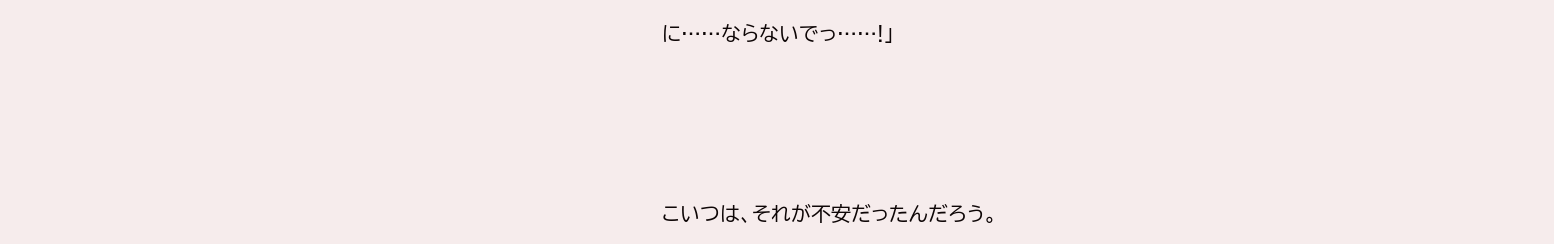に……ならないでっ……!」





こいつは、それが不安だったんだろう。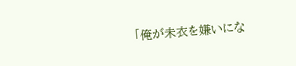「俺が未衣を嫌いにな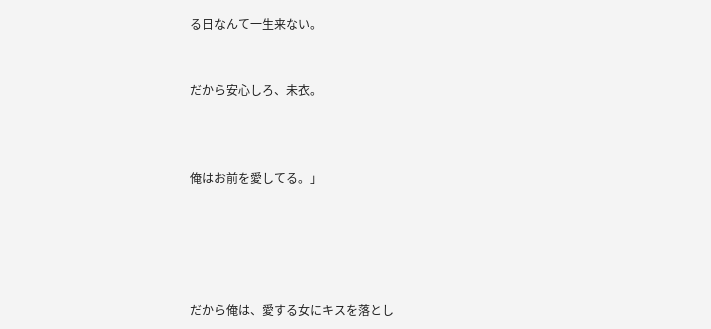る日なんて一生来ない。


だから安心しろ、未衣。



俺はお前を愛してる。」





だから俺は、愛する女にキスを落とし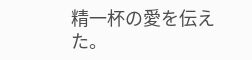精一杯の愛を伝えた。